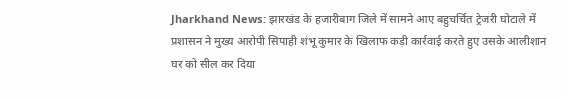Jharkhand News: झारखंड के हजारीबाग जिले में सामने आए बहुचर्चित ट्रेजरी घोटाले में प्रशासन ने मुख्य आरोपी सिपाही शंभू कुमार के खिलाफ कड़ी कार्रवाई करते हुए उसके आलीशान घर को सील कर दिया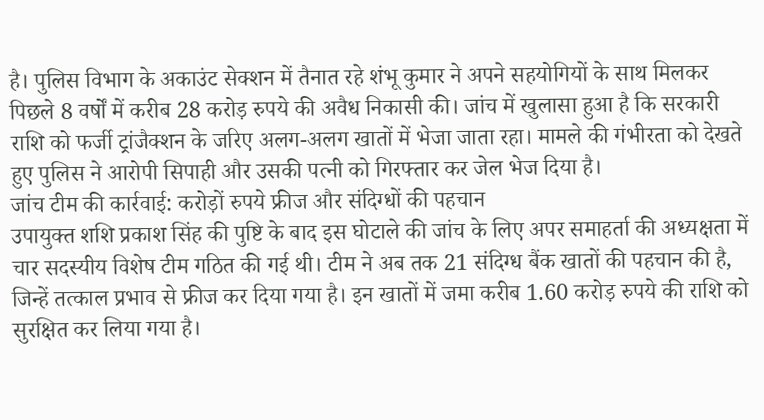है। पुलिस विभाग के अकाउंट सेक्शन में तैनात रहे शंभू कुमार ने अपने सहयोगियों के साथ मिलकर पिछले 8 वर्षों में करीब 28 करोड़ रुपये की अवैध निकासी की। जांच में खुलासा हुआ है कि सरकारी राशि को फर्जी ट्रांजैक्शन के जरिए अलग-अलग खातों में भेजा जाता रहा। मामले की गंभीरता को देखते हुए पुलिस ने आरोपी सिपाही और उसकी पत्नी को गिरफ्तार कर जेल भेज दिया है।
जांच टीम की कार्रवाई: करोड़ों रुपये फ्रीज और संदिग्धों की पहचान
उपायुक्त शशि प्रकाश सिंह की पुष्टि के बाद इस घोटाले की जांच के लिए अपर समाहर्ता की अध्यक्षता में चार सदस्यीय विशेष टीम गठित की गई थी। टीम ने अब तक 21 संदिग्ध बैंक खातों की पहचान की है, जिन्हें तत्काल प्रभाव से फ्रीज कर दिया गया है। इन खातों में जमा करीब 1.60 करोड़ रुपये की राशि को सुरक्षित कर लिया गया है।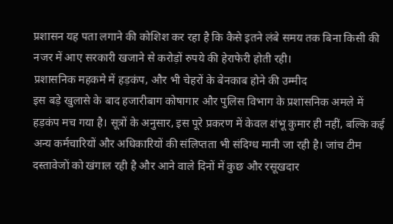प्रशासन यह पता लगाने की कोशिश कर रहा है कि कैसे इतने लंबे समय तक बिना किसी की नजर में आए सरकारी खजाने से करोड़ों रुपये की हेराफेरी होती रही।
प्रशासनिक महकमे में हड़कंप, और भी चेहरों के बेनकाब होने की उम्मीद
इस बड़े खुलासे के बाद हजारीबाग कोषागार और पुलिस विभाग के प्रशासनिक अमले में हड़कंप मच गया है। सूत्रों के अनुसार, इस पूरे प्रकरण में केवल शंभू कुमार ही नहीं, बल्कि कई अन्य कर्मचारियों और अधिकारियों की संलिप्तता भी संदिग्ध मानी जा रही है। जांच टीम दस्तावेजों को खंगाल रही है और आने वाले दिनों में कुछ और रसूखदार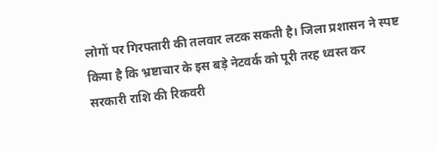लोगों पर गिरफ्तारी की तलवार लटक सकती है। जिला प्रशासन ने स्पष्ट किया है कि भ्रष्टाचार के इस बड़े नेटवर्क को पूरी तरह ध्वस्त कर सरकारी राशि की रिकवरी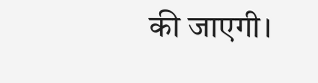की जाएगी।